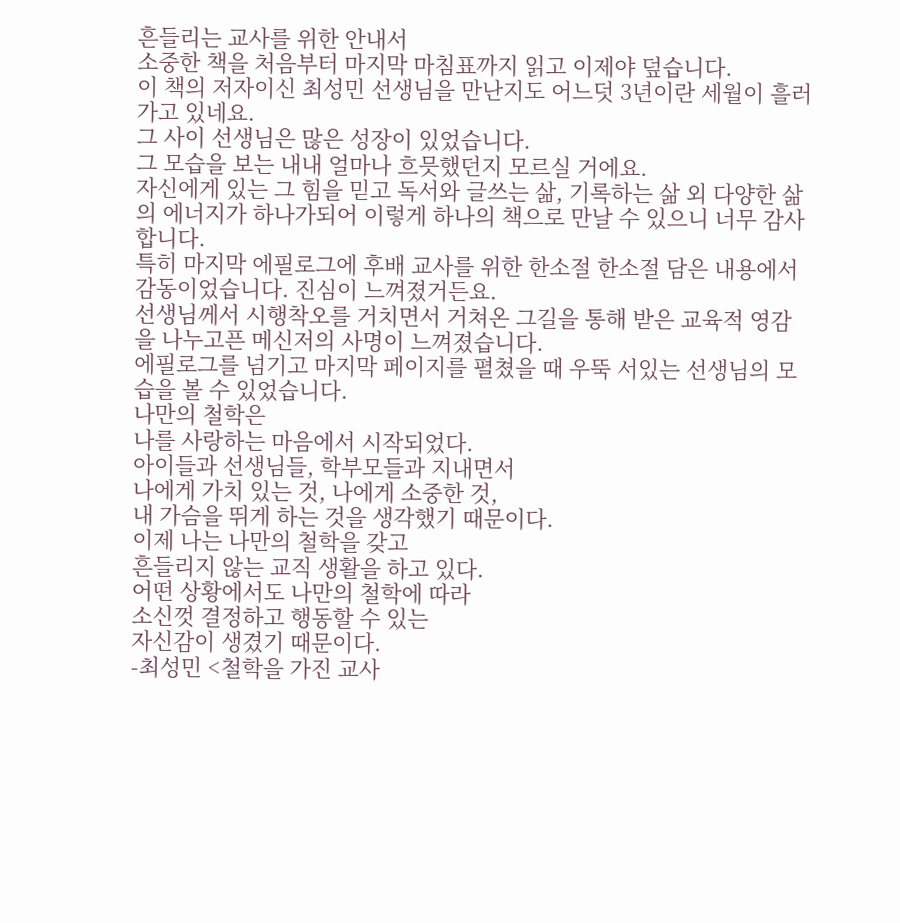흔들리는 교사를 위한 안내서
소중한 책을 처음부터 마지막 마침표까지 읽고 이제야 덮습니다.
이 책의 저자이신 최성민 선생님을 만난지도 어느덧 3년이란 세월이 흘러가고 있네요.
그 사이 선생님은 많은 성장이 있었습니다.
그 모습을 보는 내내 얼마나 흐믓했던지 모르실 거에요.
자신에게 있는 그 힘을 믿고 독서와 글쓰는 삶, 기록하는 삶 외 다양한 삶의 에너지가 하나가되어 이렇게 하나의 책으로 만날 수 있으니 너무 감사합니다.
특히 마지막 에필로그에 후배 교사를 위한 한소절 한소절 담은 내용에서 감동이었습니다. 진심이 느껴졌거든요.
선생님께서 시행착오를 거치면서 거쳐온 그길을 통해 받은 교육적 영감을 나누고픈 메신저의 사명이 느껴졌습니다.
에필로그를 넘기고 마지막 페이지를 펼쳤을 때 우뚝 서있는 선생님의 모습을 볼 수 있었습니다.
나만의 철학은
나를 사랑하는 마음에서 시작되었다.
아이들과 선생님들, 학부모들과 지내면서
나에게 가치 있는 것, 나에게 소중한 것,
내 가슴을 뛰게 하는 것을 생각했기 때문이다.
이제 나는 나만의 철학을 갖고
흔들리지 않는 교직 생활을 하고 있다.
어떤 상황에서도 나만의 철학에 따라
소신껏 결정하고 행동할 수 있는
자신감이 생겼기 때문이다.
-최성민 <철학을 가진 교사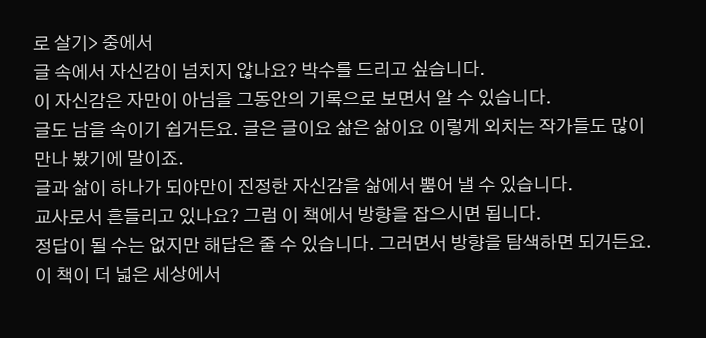로 살기> 중에서
글 속에서 자신감이 넘치지 않나요? 박수를 드리고 싶습니다.
이 자신감은 자만이 아님을 그동안의 기록으로 보면서 알 수 있습니다.
글도 남을 속이기 쉽거든요. 글은 글이요 삶은 삶이요 이렇게 외치는 작가들도 많이 만나 봤기에 말이죠.
글과 삶이 하나가 되야만이 진정한 자신감을 삶에서 뿜어 낼 수 있습니다.
교사로서 흔들리고 있나요? 그럼 이 책에서 방향을 잡으시면 됩니다.
정답이 될 수는 없지만 해답은 줄 수 있습니다. 그러면서 방향을 탐색하면 되거든요.
이 책이 더 넓은 세상에서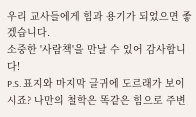우리 교사들에게 힘과 용기가 되었으면 좋겠습니다.
소중한 '사람책'을 만날 수 있어 감사합니다!
P.S. 표지와 마지막 글귀에 도르래가 보이시죠? 나만의 철학은 똑같은 힘으로 주변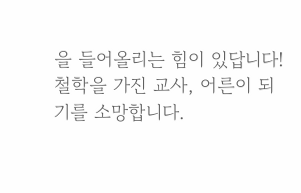을 들어올리는 힘이 있답니다!
철학을 가진 교사, 어른이 되기를 소망합니다.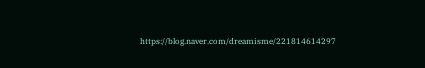https://blog.naver.com/dreamisme/221814614297